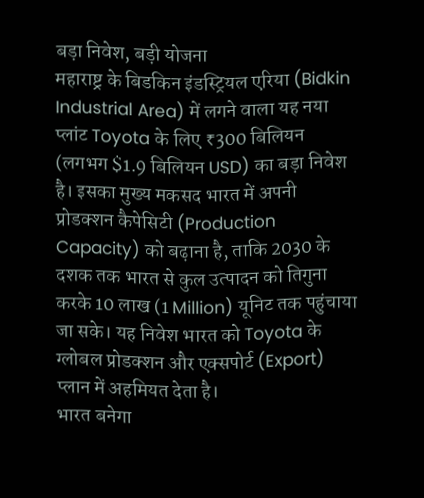बड़ा निवेश, बड़ी योजना
महाराष्ट्र के बिडकिन इंडस्ट्रियल एरिया (Bidkin Industrial Area) में लगने वाला यह नया प्लांट Toyota के लिए ₹300 बिलियन (लगभग $1.9 बिलियन USD) का बड़ा निवेश है। इसका मुख्य मकसद भारत में अपनी प्रोडक्शन कैपेसिटी (Production Capacity) को बढ़ाना है, ताकि 2030 के दशक तक भारत से कुल उत्पादन को तिगुना करके 10 लाख (1 Million) यूनिट तक पहुंचाया जा सके। यह निवेश भारत को Toyota के ग्लोबल प्रोडक्शन और एक्सपोर्ट (Export) प्लान में अहमियत देता है।
भारत बनेगा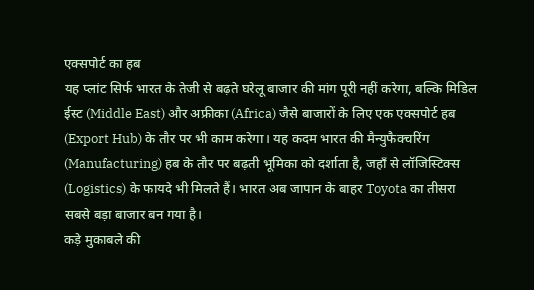एक्सपोर्ट का हब
यह प्लांट सिर्फ भारत के तेजी से बढ़ते घरेलू बाजार की मांग पूरी नहीं करेगा, बल्कि मिडिल ईस्ट (Middle East) और अफ्रीका (Africa) जैसे बाजारों के लिए एक एक्सपोर्ट हब (Export Hub) के तौर पर भी काम करेगा। यह कदम भारत की मैन्युफैक्चरिंग (Manufacturing) हब के तौर पर बढ़ती भूमिका को दर्शाता है, जहाँ से लॉजिस्टिक्स (Logistics) के फायदे भी मिलते हैं। भारत अब जापान के बाहर Toyota का तीसरा सबसे बड़ा बाजार बन गया है।
कड़े मुकाबले की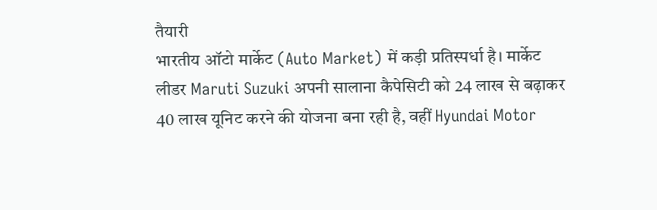तैयारी
भारतीय ऑटो मार्केट (Auto Market) में कड़ी प्रतिस्पर्धा है। मार्केट लीडर Maruti Suzuki अपनी सालाना कैपेसिटी को 24 लाख से बढ़ाकर 40 लाख यूनिट करने की योजना बना रही है, वहीं Hyundai Motor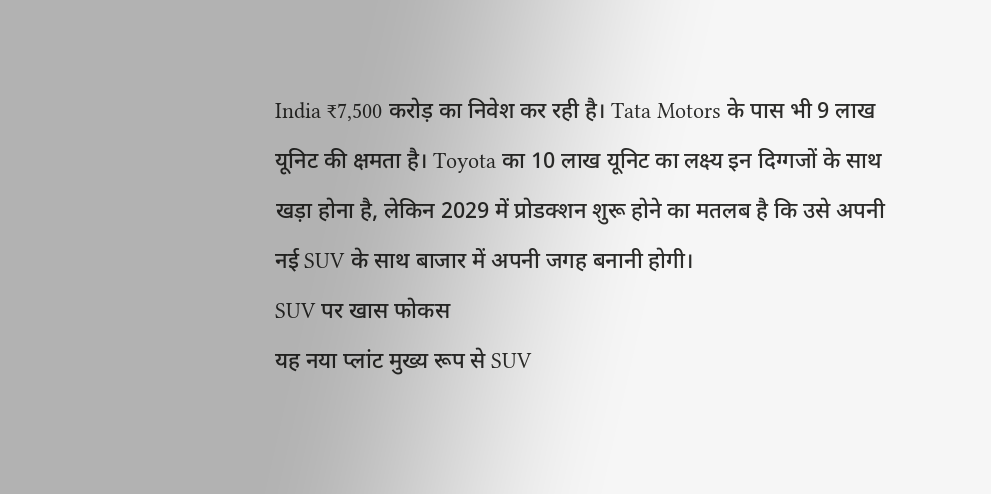India ₹7,500 करोड़ का निवेश कर रही है। Tata Motors के पास भी 9 लाख यूनिट की क्षमता है। Toyota का 10 लाख यूनिट का लक्ष्य इन दिग्गजों के साथ खड़ा होना है, लेकिन 2029 में प्रोडक्शन शुरू होने का मतलब है कि उसे अपनी नई SUV के साथ बाजार में अपनी जगह बनानी होगी।
SUV पर खास फोकस
यह नया प्लांट मुख्य रूप से SUV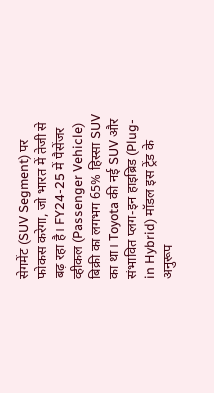सेगमेंट (SUV Segment) पर फोकस करेगा, जो भारत में तेजी से बढ़ रहा है। FY24-25 में पैसेंजर व्हीकल (Passenger Vehicle) बिक्री का लगभग 65% हिस्सा SUV का था। Toyota की नई SUV और संभावित प्लग-इन हाइब्रिड (Plug-in Hybrid) मॉडल इस ट्रेंड के अनुरूप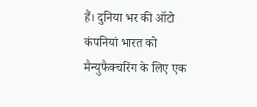हैं। दुनिया भर की ऑटो कंपनियां भारत को मैन्युफैक्चरिंग के लिए एक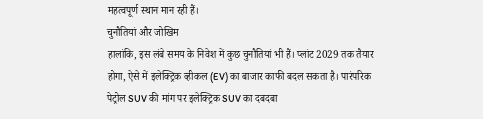महत्वपूर्ण स्थान मान रही हैं।
चुनौतियां और जोखिम
हालांकि, इस लंबे समय के निवेश में कुछ चुनौतियां भी हैं। प्लांट 2029 तक तैयार होगा, ऐसे में इलेक्ट्रिक व्हीकल (EV) का बाजार काफी बदल सकता है। पारंपरिक पेट्रोल SUV की मांग पर इलेक्ट्रिक SUV का दबदबा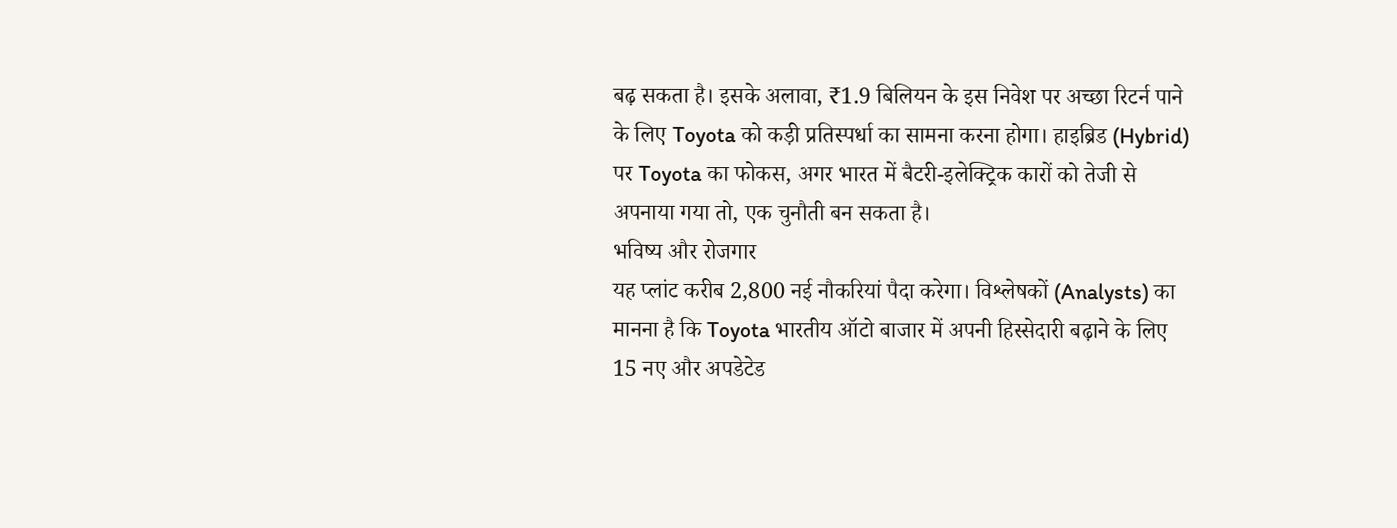बढ़ सकता है। इसके अलावा, ₹1.9 बिलियन के इस निवेश पर अच्छा रिटर्न पाने के लिए Toyota को कड़ी प्रतिस्पर्धा का सामना करना होगा। हाइब्रिड (Hybrid) पर Toyota का फोकस, अगर भारत में बैटरी-इलेक्ट्रिक कारों को तेजी से अपनाया गया तो, एक चुनौती बन सकता है।
भविष्य और रोजगार
यह प्लांट करीब 2,800 नई नौकरियां पैदा करेगा। विश्लेषकों (Analysts) का मानना है कि Toyota भारतीय ऑटो बाजार में अपनी हिस्सेदारी बढ़ाने के लिए 15 नए और अपडेटेड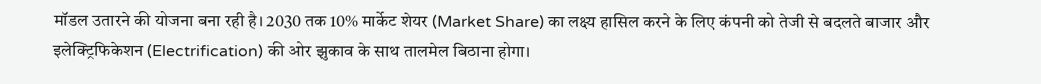मॉडल उतारने की योजना बना रही है। 2030 तक 10% मार्केट शेयर (Market Share) का लक्ष्य हासिल करने के लिए कंपनी को तेजी से बदलते बाजार और इलेक्ट्रिफिकेशन (Electrification) की ओर झुकाव के साथ तालमेल बिठाना होगा।